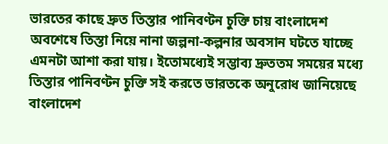ভারতের কাছে দ্রুত তিস্তার পানিবণ্টন চুক্তি চায় বাংলাদেশ
অবশেষে তিস্তা নিয়ে নানা জল্পনা-কল্পনার অবসান ঘটতে যাচ্ছে এমনটা আশা করা যায়। ইতোমধ্যেই সম্ভাব্য দ্রুততম সময়ের মধ্যে তিস্তার পানিবণ্টন চুক্তি সই করতে ভারতকে অনুরোধ জানিয়েছে বাংলাদেশ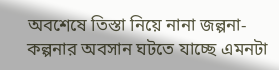অবশেষে তিস্তা নিয়ে নানা জল্পনা-কল্পনার অবসান ঘটতে যাচ্ছে এমনটা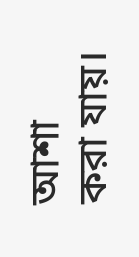আশা করা যায়।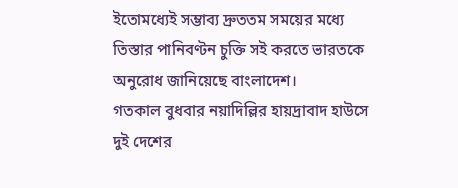ইতোমধ্যেই সম্ভাব্য দ্রুততম সময়ের মধ্যে তিস্তার পানিবণ্টন চুক্তি সই করতে ভারতকে অনুরোধ জানিয়েছে বাংলাদেশ।
গতকাল বুধবার নয়াদিল্লির হায়দ্রাবাদ হাউসে দুই দেশের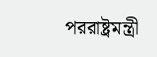পররাষ্ট্রমন্ত্রী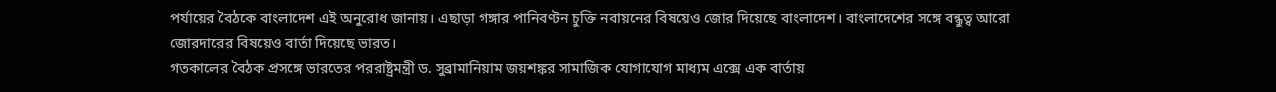পর্যায়ের বৈঠকে বাংলাদেশ এই অনুরোধ জানায়। এছাড়া গঙ্গার পানিবণ্টন চুক্তি নবায়নের বিষয়েও জোর দিয়েছে বাংলাদেশ। বাংলাদেশের সঙ্গে বন্ধুত্ব আরো জোরদারের বিষয়েও বার্তা দিয়েছে ভারত।
গতকালের বৈঠক প্রসঙ্গে ভারতের পররাষ্ট্রমন্ত্রী ড. সুব্রামানিয়াম জয়শঙ্কর সামাজিক যোগাযোগ মাধ্যম এক্সে এক বার্তায়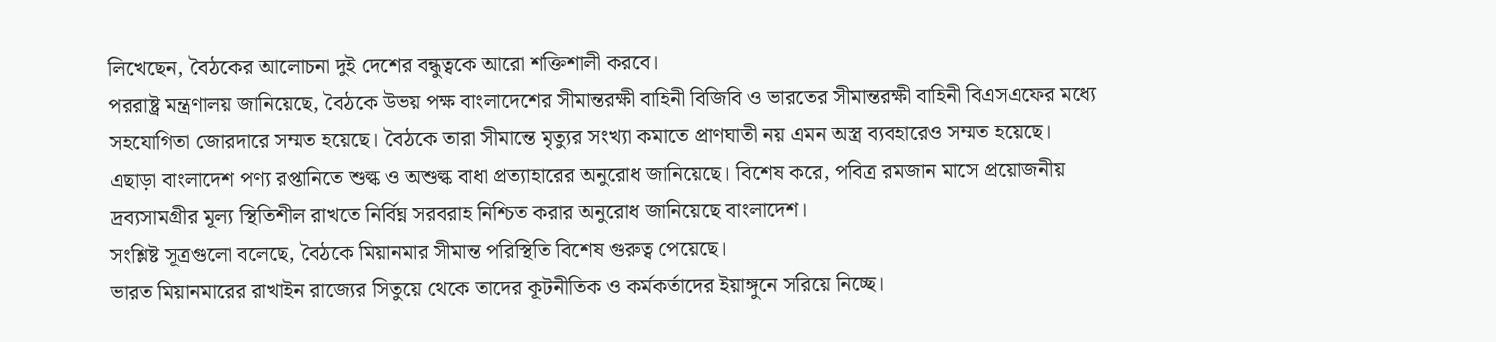লিখেছেন, বৈঠকের আলোচনা দুই দেশের বন্ধুত্বকে আরো শক্তিশালী করবে।
পররাষ্ট্র মন্ত্রণালয় জানিয়েছে, বৈঠকে উভয় পক্ষ বাংলাদেশের সীমান্তরক্ষী বাহিনী বিজিবি ও ভারতের সীমান্তরক্ষী বাহিনী বিএসএফের মধ্যে সহযোগিতা জোরদারে সম্মত হয়েছে। বৈঠকে তারা সীমান্তে মৃত্যুর সংখ্যা কমাতে প্রাণঘাতী নয় এমন অস্ত্র ব্যবহারেও সম্মত হয়েছে।
এছাড়া বাংলাদেশ পণ্য রপ্তানিতে শুল্ক ও অশুল্ক বাধা প্রত্যাহারের অনুরোধ জানিয়েছে। বিশেষ করে, পবিত্র রমজান মাসে প্রয়োজনীয় দ্রব্যসামগ্রীর মূল্য স্থিতিশীল রাখতে নির্বিঘ্ন সরবরাহ নিশ্চিত করার অনুরোধ জানিয়েছে বাংলাদেশ।
সংশ্লিষ্ট সূত্রগুলো বলেছে, বৈঠকে মিয়ানমার সীমান্ত পরিস্থিতি বিশেষ গুরুত্ব পেয়েছে।
ভারত মিয়ানমারের রাখাইন রাজ্যের সিতুয়ে থেকে তাদের কূটনীতিক ও কর্মকর্তাদের ইয়াঙ্গুনে সরিয়ে নিচ্ছে।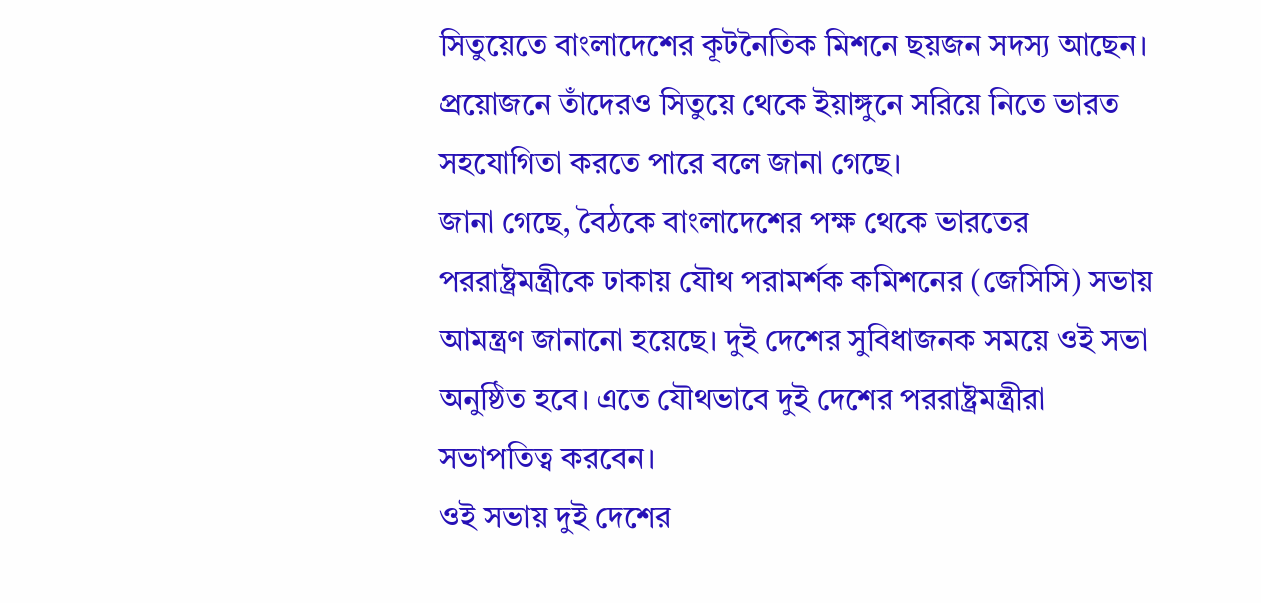সিতুয়েতে বাংলাদেশের কূটনৈতিক মিশনে ছয়জন সদস্য আছেন। প্রয়োজনে তাঁদেরও সিতুয়ে থেকে ইয়াঙ্গুনে সরিয়ে নিতে ভারত সহযোগিতা করতে পারে বলে জানা গেছে।
জানা গেছে, বৈঠকে বাংলাদেশের পক্ষ থেকে ভারতের পররাষ্ট্রমন্ত্রীকে ঢাকায় যৌথ পরামর্শক কমিশনের (জেসিসি) সভায় আমন্ত্রণ জানানো হয়েছে। দুই দেশের সুবিধাজনক সময়ে ওই সভা অনুষ্ঠিত হবে। এতে যৌথভাবে দুই দেশের পররাষ্ট্রমন্ত্রীরা সভাপতিত্ব করবেন।
ওই সভায় দুই দেশের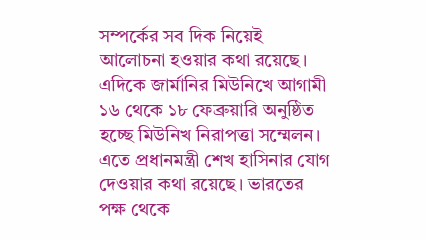সম্পর্কের সব দিক নিয়েই আলোচনা হওয়ার কথা রয়েছে।
এদিকে জার্মানির মিউনিখে আগামী ১৬ থেকে ১৮ ফেব্রুয়ারি অনুষ্ঠিত হচ্ছে মিউনিখ নিরাপত্তা সম্মেলন। এতে প্রধানমন্ত্রী শেখ হাসিনার যোগ দেওয়ার কথা রয়েছে। ভারতের পক্ষ থেকে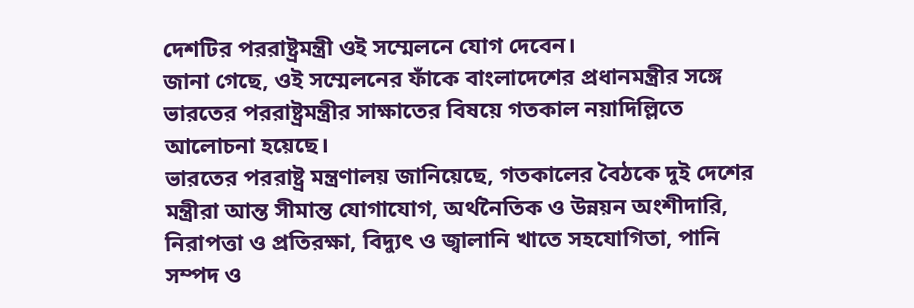দেশটির পররাষ্ট্রমন্ত্রী ওই সম্মেলনে যোগ দেবেন।
জানা গেছে, ওই সম্মেলনের ফাঁকে বাংলাদেশের প্রধানমন্ত্রীর সঙ্গে ভারতের পররাষ্ট্রমন্ত্রীর সাক্ষাতের বিষয়ে গতকাল নয়াদিল্লিতে আলোচনা হয়েছে।
ভারতের পররাষ্ট্র মন্ত্রণালয় জানিয়েছে, গতকালের বৈঠকে দুই দেশের মন্ত্রীরা আন্ত সীমান্ত যোগাযোগ, অর্থনৈতিক ও উন্নয়ন অংশীদারি, নিরাপত্তা ও প্রতিরক্ষা, বিদ্যুৎ ও জ্বালানি খাতে সহযোগিতা, পানি সম্পদ ও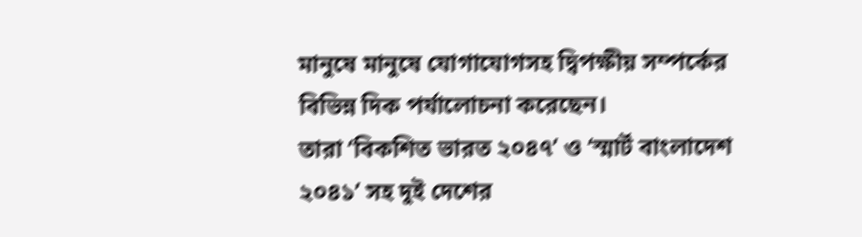মানুষে মানুষে যোগাযোগসহ দ্বিপক্ষীয় সম্পর্কের বিভিন্ন দিক পর্যালোচনা করেছেন।
তারা ‘বিকশিত ভারত ২০৪৭’ ও ‘স্মার্ট বাংলাদেশ ২০৪১’ সহ দুই দেশের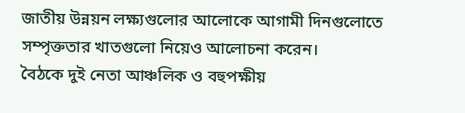জাতীয় উন্নয়ন লক্ষ্যগুলোর আলোকে আগামী দিনগুলোতে সম্পৃক্ততার খাতগুলো নিয়েও আলোচনা করেন।
বৈঠকে দুই নেতা আঞ্চলিক ও বহুপক্ষীয়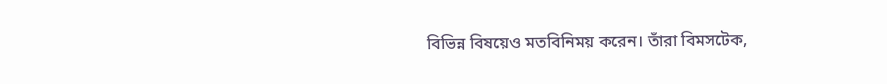বিভিন্ন বিষয়েও মতবিনিময় করেন। তাঁরা বিমসটেক,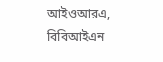আইওআরএ, বিবিআইএন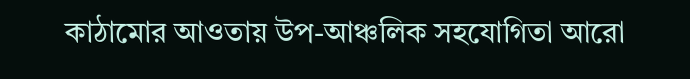কাঠামোর আওতায় উপ-আঞ্চলিক সহযোগিতা আরো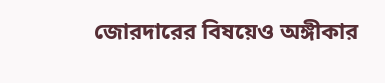জোরদারের বিষয়েও অঙ্গীকার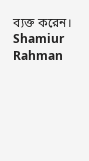ব্যক্ত করেন।
Shamiur Rahman